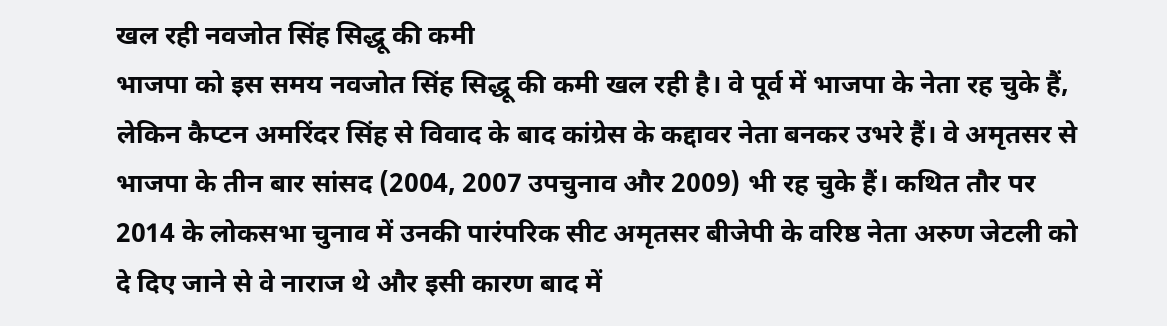खल रही नवजोत सिंह सिद्धू की कमी
भाजपा को इस समय नवजोत सिंह सिद्धू की कमी खल रही है। वे पूर्व में भाजपा के नेता रह चुके हैं, लेकिन कैप्टन अमरिंदर सिंह से विवाद के बाद कांग्रेस के कद्दावर नेता बनकर उभरे हैं। वे अमृतसर से भाजपा के तीन बार सांसद (2004, 2007 उपचुनाव और 2009) भी रह चुके हैं। कथित तौर पर 2014 के लोकसभा चुनाव में उनकी पारंपरिक सीट अमृतसर बीजेपी के वरिष्ठ नेता अरुण जेटली को दे दिए जाने से वे नाराज थे और इसी कारण बाद में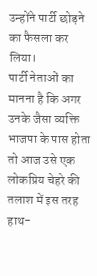उन्होंने पार्टी छोड़ने का फैसला कर लिया।
पार्टी नेताओं का मानना है कि अगर उनके जैसा व्यक्ति भाजपा के पास होता तो आज उसे एक लोकप्रिय चेहरे की तलाश में इस तरह हाथ-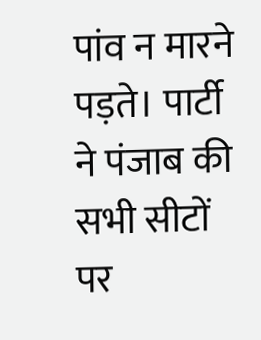पांव न मारने पड़ते। पार्टी ने पंजाब की सभी सीटों पर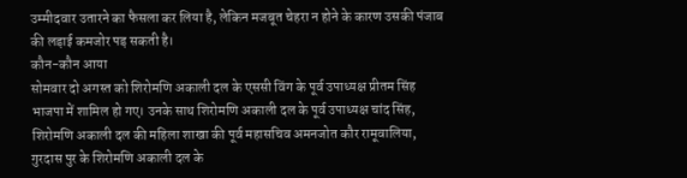उम्मीदवार उतारने का फैसला कर लिया है, लेकिन मजबूत चेहरा न होने के कारण उसकी पंजाब की लड़ाई कमजोर पड़ सकती है।
कौन-कौन आया
सोमवार दो अगस्त को शिरोमणि अकाली दल के एससी विंग के पूर्व उपाध्यक्ष प्रीतम सिंह भाजपा में शामिल हो गए। उनके साथ शिरोमणि अकाली दल के पूर्व उपाध्यक्ष चांद सिंह, शिरोमणि अकाली दल की महिला शाखा की पूर्व महासचिव अमनजोत कौर रामूवालिया, गुरदास पुर के शिरोमणि अकाली दल के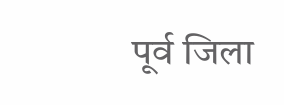पूर्व जिला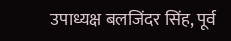उपाध्यक्ष बलजिंदर सिंह, पूर्व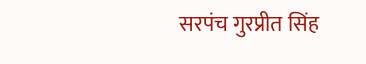सरपंच गुरप्रीत सिंह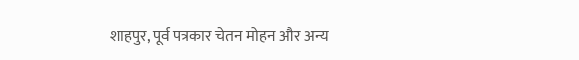शाहपुर, पूर्व पत्रकार चेतन मोहन और अन्य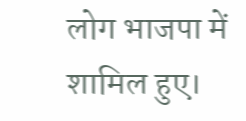लोग भाजपा में शामिल हुए।